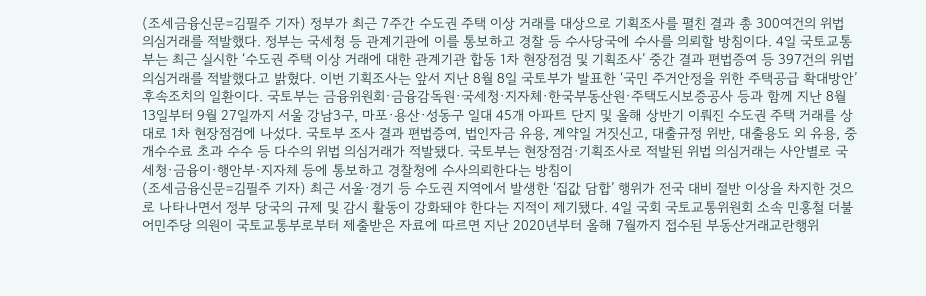(조세금융신문=김필주 기자) 정부가 최근 7주간 수도권 주택 이상 거래를 대상으로 기획조사를 펼친 결과 총 300여건의 위법 의심거래를 적발했다. 정부는 국세청 등 관계기관에 이를 통보하고 경찰 등 수사당국에 수사를 의뢰할 방침이다. 4일 국토교통부는 최근 실시한 ‘수도권 주택 이상 거래에 대한 관계기관 합동 1차 현장점검 및 기획조사’ 중간 결과 편법증여 등 397건의 위법 의심거래를 적발했다고 밝혔다. 이번 기획조사는 앞서 지난 8월 8일 국토부가 발표한 ‘국민 주거안정을 위한 주택공급 확대방안’ 후속조치의 일환이다. 국토부는 금융위원회·금융감독원·국세청·지자체·한국부동산원·주택도시보증공사 등과 함께 지난 8월 13일부터 9월 27일까지 서울 강남3구, 마포·용산·성동구 일대 45개 아파트 단지 및 올해 상반기 이뤄진 수도권 주택 거래를 상대로 1차 현장점검에 나섰다. 국토부 조사 결과 편법증여, 법인자금 유용, 계약일 거짓신고, 대출규정 위반, 대출용도 외 유용, 중개수수료 초과 수수 등 다수의 위법 의심거래가 적발됐다. 국토부는 현장점검·기획조사로 적발된 위법 의심거래는 사안별로 국세청·금융이·행안부·지자체 등에 통보하고 경찰청에 수사의뢰한다는 방침이
(조세금융신문=김필주 기자) 최근 서울·경기 등 수도권 지역에서 발생한 ‘집값 담합’ 행위가 전국 대비 절반 이상을 차지한 것으로 나타나면서 정부 당국의 규제 및 감시 활동이 강화돼야 한다는 지적이 제기됐다. 4일 국회 국토교통위원회 소속 민홍철 더불어민주당 의원이 국토교통부로부터 제출받은 자료에 따르면 지난 2020년부터 올해 7월까지 접수된 부동산거래교란행위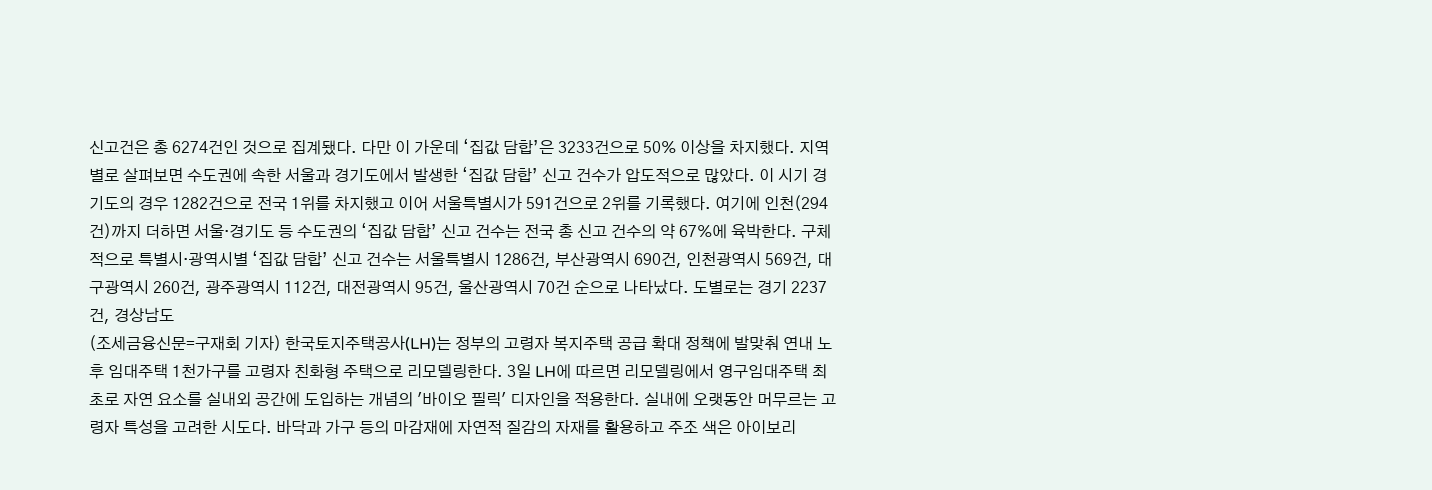신고건은 총 6274건인 것으로 집계됐다. 다만 이 가운데 ‘집값 담합’은 3233건으로 50% 이상을 차지했다. 지역별로 살펴보면 수도권에 속한 서울과 경기도에서 발생한 ‘집값 담합’ 신고 건수가 압도적으로 많았다. 이 시기 경기도의 경우 1282건으로 전국 1위를 차지했고 이어 서울특별시가 591건으로 2위를 기록했다. 여기에 인천(294건)까지 더하면 서울·경기도 등 수도권의 ‘집값 담합’ 신고 건수는 전국 총 신고 건수의 약 67%에 육박한다. 구체적으로 특별시·광역시별 ‘집값 담합’ 신고 건수는 서울특별시 1286건, 부산광역시 690건, 인천광역시 569건, 대구광역시 260건, 광주광역시 112건, 대전광역시 95건, 울산광역시 70건 순으로 나타났다. 도별로는 경기 2237건, 경상남도
(조세금융신문=구재회 기자) 한국토지주택공사(LH)는 정부의 고령자 복지주택 공급 확대 정책에 발맞춰 연내 노후 임대주택 1천가구를 고령자 친화형 주택으로 리모델링한다. 3일 LH에 따르면 리모델링에서 영구임대주택 최초로 자연 요소를 실내외 공간에 도입하는 개념의 '바이오 필릭' 디자인을 적용한다. 실내에 오랫동안 머무르는 고령자 특성을 고려한 시도다. 바닥과 가구 등의 마감재에 자연적 질감의 자재를 활용하고 주조 색은 아이보리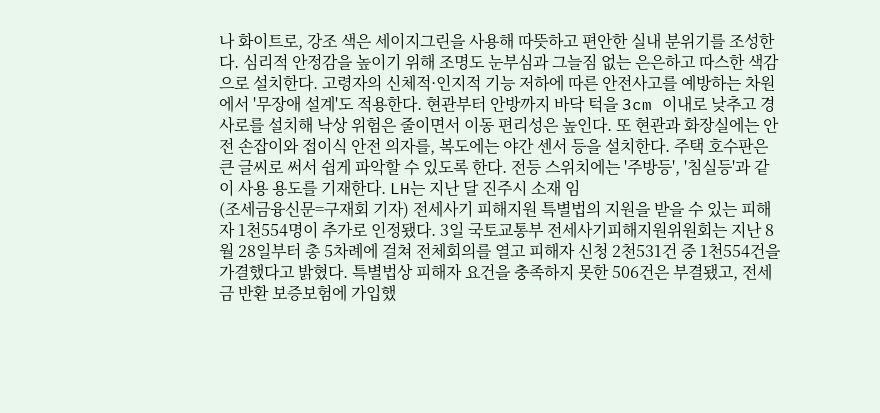나 화이트로, 강조 색은 세이지그린을 사용해 따뜻하고 편안한 실내 분위기를 조성한다. 심리적 안정감을 높이기 위해 조명도 눈부심과 그늘짐 없는 은은하고 따스한 색감으로 설치한다. 고령자의 신체적·인지적 기능 저하에 따른 안전사고를 예방하는 차원에서 '무장애 설계'도 적용한다. 현관부터 안방까지 바닥 턱을 3cm 이내로 낮추고 경사로를 설치해 낙상 위험은 줄이면서 이동 편리성은 높인다. 또 현관과 화장실에는 안전 손잡이와 접이식 안전 의자를, 복도에는 야간 센서 등을 설치한다. 주택 호수판은 큰 글씨로 써서 쉽게 파악할 수 있도록 한다. 전등 스위치에는 '주방등', '침실등'과 같이 사용 용도를 기재한다. LH는 지난 달 진주시 소재 임
(조세금융신문=구재회 기자) 전세사기 피해지원 특별법의 지원을 받을 수 있는 피해자 1천554명이 추가로 인정됐다. 3일 국토교통부 전세사기피해지원위원회는 지난 8월 28일부터 총 5차례에 걸쳐 전체회의를 열고 피해자 신청 2천531건 중 1천554건을 가결했다고 밝혔다. 특별법상 피해자 요건을 충족하지 못한 506건은 부결됐고, 전세금 반환 보증보험에 가입했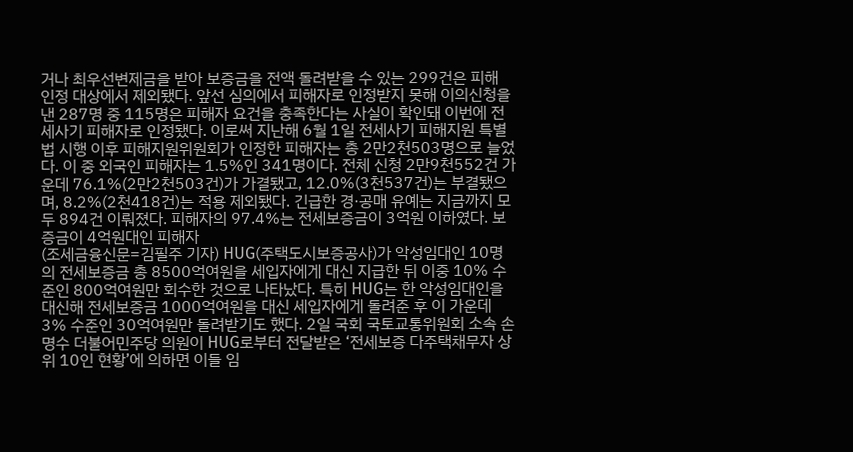거나 최우선변제금을 받아 보증금을 전액 돌려받을 수 있는 299건은 피해 인정 대상에서 제외됐다. 앞선 심의에서 피해자로 인정받지 못해 이의신청을 낸 287명 중 115명은 피해자 요건을 충족한다는 사실이 확인돼 이번에 전세사기 피해자로 인정됐다. 이로써 지난해 6월 1일 전세사기 피해지원 특별법 시행 이후 피해지원위원회가 인정한 피해자는 총 2만2천503명으로 늘었다. 이 중 외국인 피해자는 1.5%인 341명이다. 전체 신청 2만9천552건 가운데 76.1%(2만2천503건)가 가결됐고, 12.0%(3천537건)는 부결됐으며, 8.2%(2천418건)는 적용 제외됐다. 긴급한 경·공매 유예는 지금까지 모두 894건 이뤄졌다. 피해자의 97.4%는 전세보증금이 3억원 이하였다. 보증금이 4억원대인 피해자
(조세금융신문=김필주 기자) HUG(주택도시보증공사)가 악성임대인 10명의 전세보증금 총 8500억여원을 세입자에게 대신 지급한 뒤 이중 10% 수준인 800억여원만 회수한 것으로 나타났다. 특히 HUG는 한 악성임대인을 대신해 전세보증금 1000억여원을 대신 세입자에게 돌려준 후 이 가운데 3% 수준인 30억여원만 돌려받기도 했다. 2일 국회 국토교통위원회 소속 손명수 더불어민주당 의원이 HUG로부터 전달받은 ‘전세보증 다주택채무자 상위 10인 현황’에 의하면 이들 임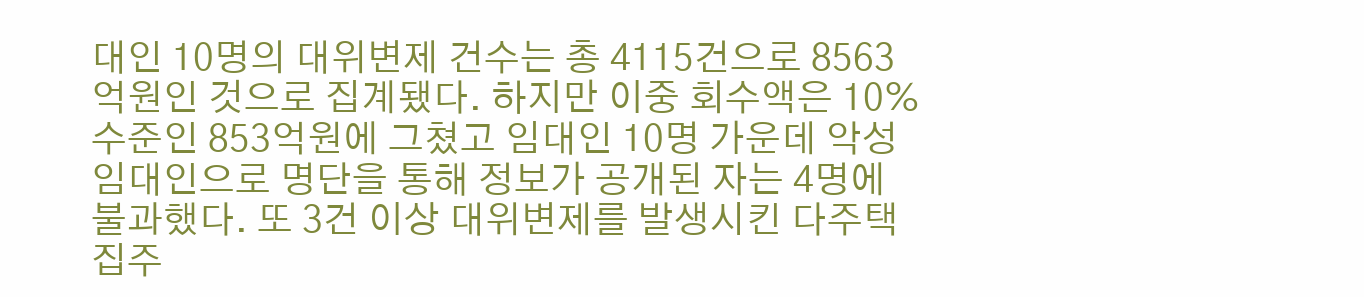대인 10명의 대위변제 건수는 총 4115건으로 8563억원인 것으로 집계됐다. 하지만 이중 회수액은 10% 수준인 853억원에 그쳤고 임대인 10명 가운데 악성 임대인으로 명단을 통해 정보가 공개된 자는 4명에 불과했다. 또 3건 이상 대위변제를 발생시킨 다주택 집주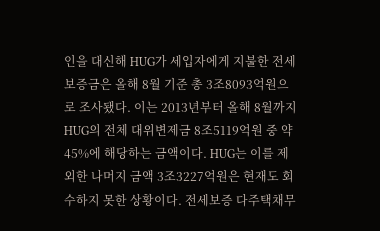인을 대신해 HUG가 세입자에게 지불한 전세보증금은 올해 8월 기준 총 3조8093억원으로 조사됐다. 이는 2013년부터 올해 8월까지 HUG의 전체 대위변제금 8조5119억원 중 약 45%에 해당하는 금액이다. HUG는 이를 제외한 나머지 금액 3조3227억원은 현재도 회수하지 못한 상황이다. 전세보증 다주택채무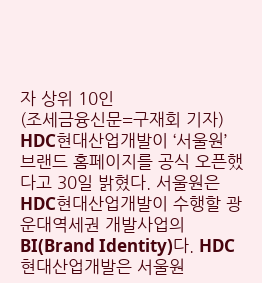자 상위 10인
(조세금융신문=구재회 기자) HDC현대산업개발이 ‘서울원’ 브랜드 홈페이지를 공식 오픈했다고 30일 밝혔다. 서울원은 HDC현대산업개발이 수행할 광운대역세권 개발사업의 BI(Brand Identity)다. HDC현대산업개발은 서울원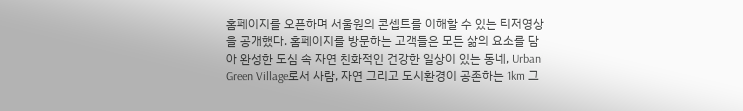홈페이지를 오픈하며 서울원의 콘셉트를 이해할 수 있는 티저영상을 공개했다. 홈페이지를 방문하는 고객들은 모든 삶의 요소를 담아 완성한 도심 속 자연 친화적인 건강한 일상이 있는 동네, Urban Green Village로서 사람, 자연 그리고 도시환경이 공존하는 1km 그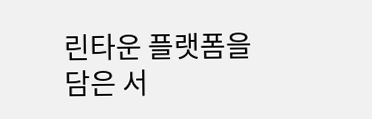린타운 플랫폼을 담은 서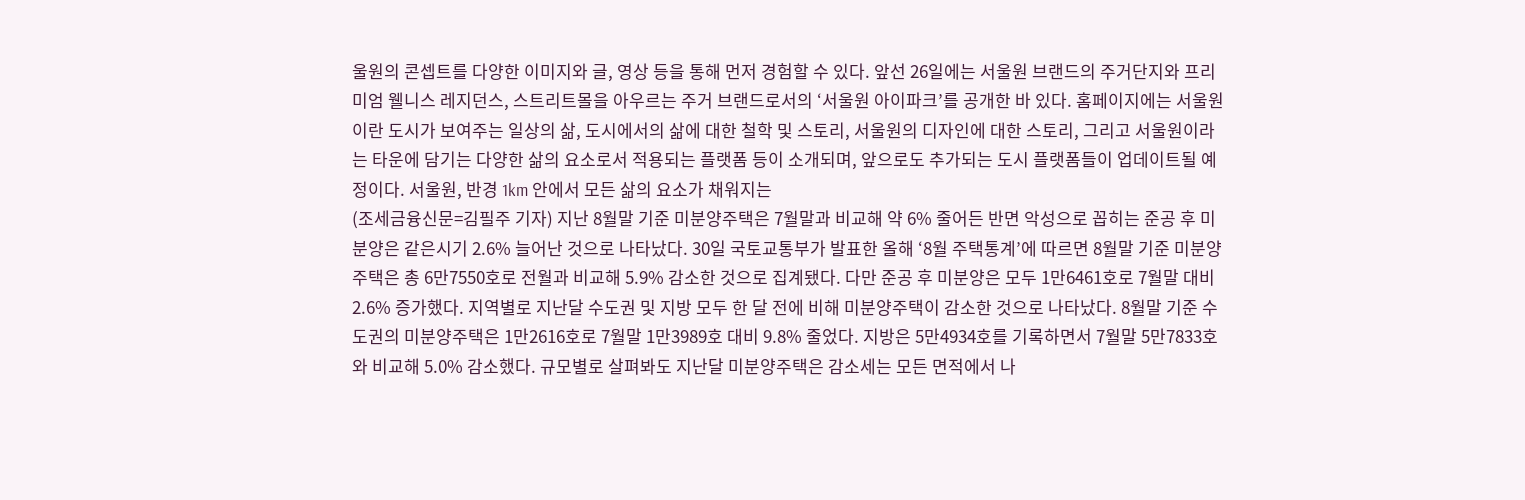울원의 콘셉트를 다양한 이미지와 글, 영상 등을 통해 먼저 경험할 수 있다. 앞선 26일에는 서울원 브랜드의 주거단지와 프리미엄 웰니스 레지던스, 스트리트몰을 아우르는 주거 브랜드로서의 ‘서울원 아이파크’를 공개한 바 있다. 홈페이지에는 서울원이란 도시가 보여주는 일상의 삶, 도시에서의 삶에 대한 철학 및 스토리, 서울원의 디자인에 대한 스토리, 그리고 서울원이라는 타운에 담기는 다양한 삶의 요소로서 적용되는 플랫폼 등이 소개되며, 앞으로도 추가되는 도시 플랫폼들이 업데이트될 예정이다. 서울원, 반경 1km 안에서 모든 삶의 요소가 채워지는
(조세금융신문=김필주 기자) 지난 8월말 기준 미분양주택은 7월말과 비교해 약 6% 줄어든 반면 악성으로 꼽히는 준공 후 미분양은 같은시기 2.6% 늘어난 것으로 나타났다. 30일 국토교통부가 발표한 올해 ‘8월 주택통계’에 따르면 8월말 기준 미분양주택은 총 6만7550호로 전월과 비교해 5.9% 감소한 것으로 집계됐다. 다만 준공 후 미분양은 모두 1만6461호로 7월말 대비 2.6% 증가했다. 지역별로 지난달 수도권 및 지방 모두 한 달 전에 비해 미분양주택이 감소한 것으로 나타났다. 8월말 기준 수도권의 미분양주택은 1만2616호로 7월말 1만3989호 대비 9.8% 줄었다. 지방은 5만4934호를 기록하면서 7월말 5만7833호와 비교해 5.0% 감소했다. 규모별로 살펴봐도 지난달 미분양주택은 감소세는 모든 면적에서 나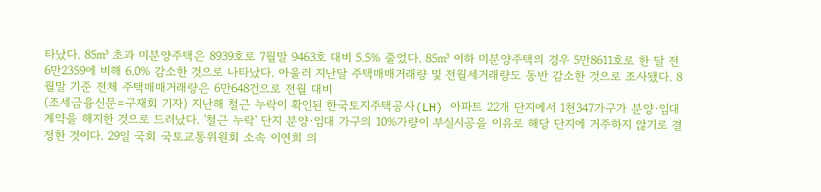타났다. 85㎥ 초과 미분양주택은 8939호로 7월말 9463호 대비 5.5% 줄었다. 85㎥ 이하 미분양주택의 경우 5만8611호로 한 달 전 6만2359에 비해 6.0% 감소한 것으로 나타났다. 아울러 지난달 주택매매거래량 및 전월세거래량도 동반 감소한 것으로 조사됐다. 8월말 기준 전체 주택매매거래량은 6만648건으로 전월 대비
(조세금융신문=구재회 기자) 지난해 철근 누락이 확인된 한국토지주택공사(LH) 아파트 22개 단지에서 1천347가구가 분양·임대 계약을 해지한 것으로 드러났다. '철근 누락' 단지 분양·임대 가구의 10%가량이 부실시공을 이유로 해당 단지에 거주하지 않기로 결정한 것이다. 29일 국회 국토교통위원회 소속 이연희 의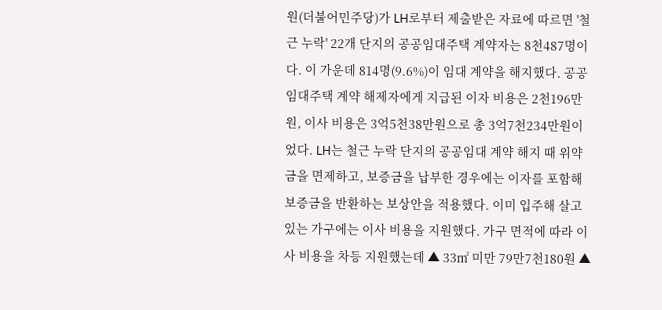원(더불어민주당)가 LH로부터 제출받은 자료에 따르면 '철근 누락' 22개 단지의 공공임대주택 계약자는 8천487명이다. 이 가운데 814명(9.6%)이 임대 계약을 해지했다. 공공임대주택 계약 해제자에게 지급된 이자 비용은 2천196만원, 이사 비용은 3억5천38만원으로 총 3억7천234만원이었다. LH는 철근 누락 단지의 공공임대 계약 해지 때 위약금을 면제하고, 보증금을 납부한 경우에는 이자를 포함해 보증금을 반환하는 보상안을 적용했다. 이미 입주해 살고 있는 가구에는 이사 비용을 지원했다. 가구 면적에 따라 이사 비용을 차등 지원했는데 ▲ 33㎡ 미만 79만7천180원 ▲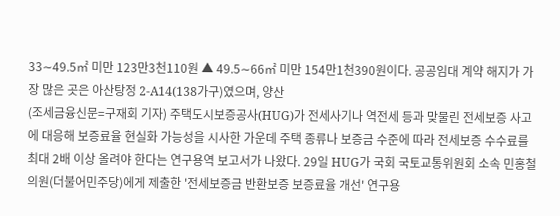33∼49.5㎡ 미만 123만3천110원 ▲ 49.5∼66㎡ 미만 154만1천390원이다. 공공임대 계약 해지가 가장 많은 곳은 아산탕정 2-A14(138가구)였으며, 양산
(조세금융신문=구재회 기자) 주택도시보증공사(HUG)가 전세사기나 역전세 등과 맞물린 전세보증 사고에 대응해 보증료율 현실화 가능성을 시사한 가운데 주택 종류나 보증금 수준에 따라 전세보증 수수료를 최대 2배 이상 올려야 한다는 연구용역 보고서가 나왔다. 29일 HUG가 국회 국토교통위원회 소속 민홍철 의원(더불어민주당)에게 제출한 '전세보증금 반환보증 보증료율 개선' 연구용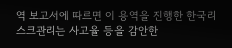역 보고서에 따르면 이 용역을 진행한 한국리스크관리는 사고율 등을 감안한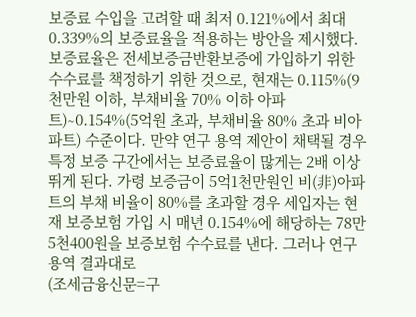보증료 수입을 고려할 때 최저 0.121%에서 최대 0.339%의 보증료율을 적용하는 방안을 제시했다. 보증료율은 전세보증금반환보증에 가입하기 위한 수수료를 책정하기 위한 것으로, 현재는 0.115%(9천만원 이하, 부채비율 70% 이하 아파트)∼0.154%(5억원 초과, 부채비율 80% 초과 비아파트) 수준이다. 만약 연구 용역 제안이 채택될 경우 특정 보증 구간에서는 보증료율이 많게는 2배 이상 뛰게 된다. 가령 보증금이 5억1천만원인 비(非)아파트의 부채 비율이 80%를 초과할 경우 세입자는 현재 보증보험 가입 시 매년 0.154%에 해당하는 78만5천400원을 보증보험 수수료를 낸다. 그러나 연구용역 결과대로
(조세금융신문=구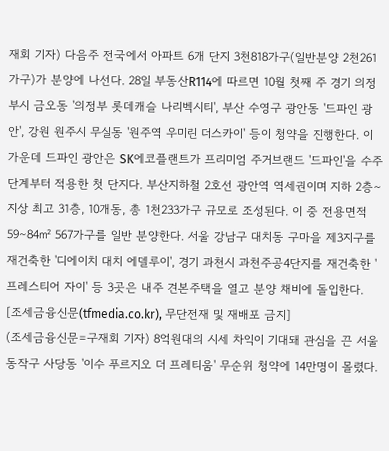재회 기자) 다음주 전국에서 아파트 6개 단지 3천818가구(일반분양 2천261가구)가 분양에 나선다. 28일 부동산R114에 따르면 10월 첫째 주 경기 의정부시 금오동 '의정부 롯데캐슬 나리벡시티', 부산 수영구 광안동 '드파인 광안', 강원 원주시 무실동 '원주역 우미린 더스카이' 등이 청약을 진행한다. 이 가운데 드파인 광안은 SK에코플랜트가 프리미엄 주거브랜드 '드파인'을 수주 단계부터 적용한 첫 단지다. 부산지하철 2호선 광안역 역세권이며 지하 2층∼지상 최고 31층, 10개동, 총 1천233가구 규모로 조성된다. 이 중 전용면적 59∼84㎡ 567가구를 일반 분양한다. 서울 강남구 대치동 구마을 제3지구를 재건축한 '디에이치 대치 에델루이', 경기 과천시 과천주공4단지를 재건축한 '프레스티어 자이' 등 3곳은 내주 견본주택을 열고 분양 채비에 돌입한다. [조세금융신문(tfmedia.co.kr), 무단전재 및 재배포 금지]
(조세금융신문=구재회 기자) 8억원대의 시세 차익이 기대돼 관심을 끈 서울 동작구 사당동 '이수 푸르지오 더 프레티움' 무순위 청약에 14만명이 몰렸다.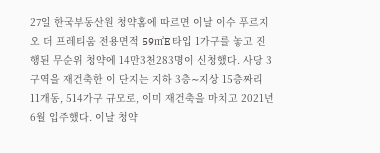27일 한국부동산원 청약홈에 따르면 이날 이수 푸르지오 더 프레티움 전용면적 59㎡E 타입 1가구를 놓고 진행된 무순위 청약에 14만3천283명이 신청했다. 사당 3구역을 재건축한 이 단지는 지하 3층∼지상 15층짜리 11개동, 514가구 규모로, 이미 재건축을 마치고 2021년 6월 입주했다. 이날 청약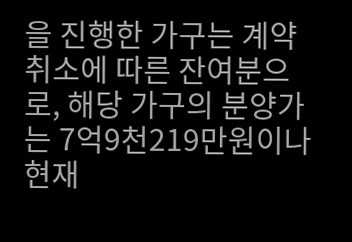을 진행한 가구는 계약 취소에 따른 잔여분으로, 해당 가구의 분양가는 7억9천219만원이나 현재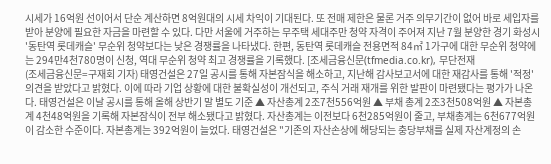시세가 16억원 선이어서 단순 계산하면 8억원대의 시세 차익이 기대된다. 또 전매 제한은 물론 거주 의무기간이 없어 바로 세입자를 받아 분양에 필요한 자금을 마련할 수 있다. 다만 서울에 거주하는 무주택 세대주만 청약 자격이 주어져 지난 7월 분양한 경기 화성시 '동탄역 롯데캐슬' 무순위 청약보다는 낮은 경쟁률을 나타냈다. 한편, 동탄역 롯데캐슬 전용면적 84㎡ 1가구에 대한 무순위 청약에는 294만4천780명이 신청, 역대 무순위 청약 최고 경쟁률을 기록했다. [조세금융신문(tfmedia.co.kr), 무단전재
(조세금융신문=구재회 기자) 태영건설은 27일 공시를 통해 자본잠식을 해소하고, 지난해 감사보고서에 대한 재감사를 통해 '적정' 의견을 받았다고 밝혔다. 이에 따라 기업 상황에 대한 불확실성이 개선되고, 주식 거래 재개를 위한 발판이 마련됐다는 평가가 나온다. 태영건설은 이날 공시를 통해 올해 상반기 말 별도 기준 ▲ 자산총계 2조7천556억원 ▲ 부채 총계 2조3천508억원 ▲ 자본총계 4천48억원을 기록해 자본잠식이 전부 해소됐다고 밝혔다. 자산총계는 이전보다 6천285억원이 줄고, 부채총계는 6천677억원이 감소한 수준이다. 자본총계는 392억원이 늘었다. 태영건설은 "기존의 자산손상에 해당되는 충당부채를 실제 자산계정의 손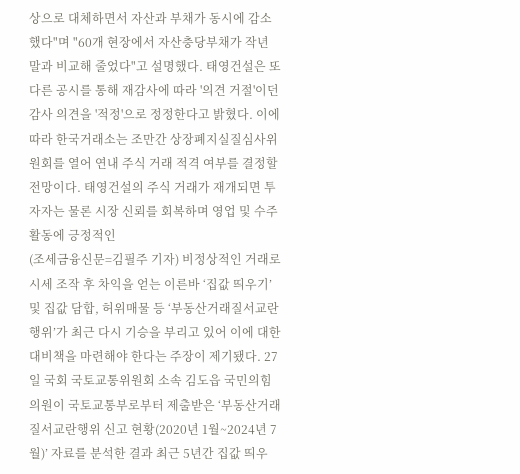상으로 대체하면서 자산과 부채가 동시에 감소했다"며 "60개 현장에서 자산충당부채가 작년 말과 비교해 줄었다"고 설명했다. 태영건설은 또 다른 공시를 통해 재감사에 따라 '의견 거절'이던 감사 의견을 '적정'으로 정정한다고 밝혔다. 이에 따라 한국거래소는 조만간 상장폐지실질심사위원회를 열어 연내 주식 거래 적격 여부를 결정할 전망이다. 태영건설의 주식 거래가 재개되면 투자자는 물론 시장 신뢰를 회복하며 영업 및 수주 활동에 긍정적인
(조세금융신문=김필주 기자) 비정상적인 거래로 시세 조작 후 차익을 얻는 이른바 ‘집값 띄우기’ 및 집값 담합, 허위매물 등 ‘부동산거래질서교란행위’가 최근 다시 기승을 부리고 있어 이에 대한 대비책을 마련해야 한다는 주장이 제기됐다. 27일 국회 국토교통위원회 소속 김도읍 국민의힘 의원이 국토교통부로부터 제출받은 ‘부동산거래질서교란행위 신고 현황(2020년 1월~2024년 7월)’ 자료를 분석한 결과 최근 5년간 집값 띄우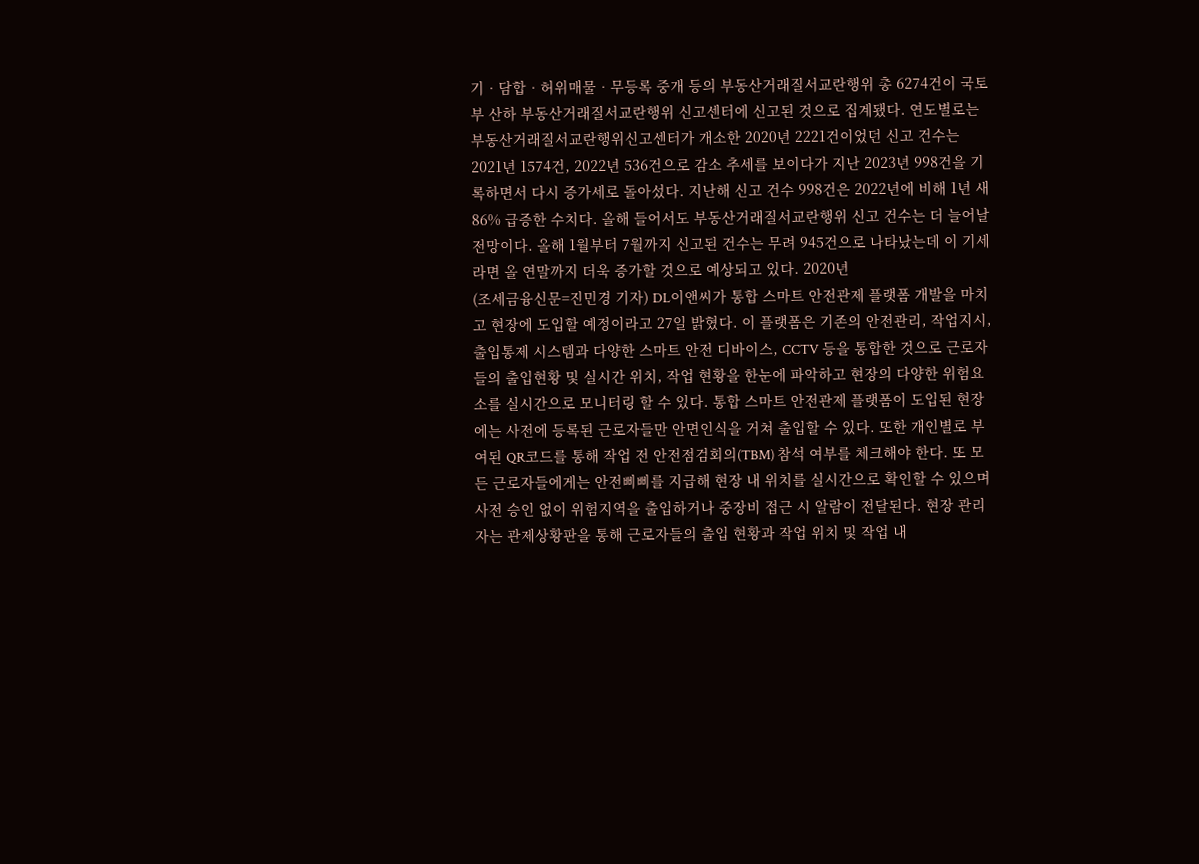기‧담합‧허위매물‧무등록 중개 등의 부동산거래질서교란행위 총 6274건이 국토부 산하 부동산거래질서교란행위 신고센터에 신고된 것으로 집계됐다. 연도별로는 부동산거래질서교란행위신고센터가 개소한 2020년 2221건이었던 신고 건수는 2021년 1574건, 2022년 536건으로 감소 추세를 보이다가 지난 2023년 998건을 기록하면서 다시 증가세로 돌아섰다. 지난해 신고 건수 998건은 2022년에 비해 1년 새 86% 급증한 수치다. 올해 들어서도 부동산거래질서교란행위 신고 건수는 더 늘어날 전망이다. 올해 1월부터 7월까지 신고된 건수는 무려 945건으로 나타났는데 이 기세라면 올 연말까지 더욱 증가할 것으로 예상되고 있다. 2020년
(조세금융신문=진민경 기자) DL이앤씨가 통합 스마트 안전관제 플랫폼 개발을 마치고 현장에 도입할 예정이라고 27일 밝혔다. 이 플랫폼은 기존의 안전관리, 작업지시, 출입통제 시스템과 다양한 스마트 안전 디바이스, CCTV 등을 통합한 것으로 근로자들의 출입현황 및 실시간 위치, 작업 현황을 한눈에 파악하고 현장의 다양한 위험요소를 실시간으로 모니터링 할 수 있다. 통합 스마트 안전관제 플랫폼이 도입된 현장에는 사전에 등록된 근로자들만 안면인식을 거쳐 출입할 수 있다. 또한 개인별로 부여된 QR코드를 통해 작업 전 안전점검회의(TBM) 참석 여부를 체크해야 한다. 또 모든 근로자들에게는 안전삐삐를 지급해 현장 내 위치를 실시간으로 확인할 수 있으며 사전 승인 없이 위험지역을 출입하거나 중장비 접근 시 알람이 전달된다. 현장 관리자는 관제상황판을 통해 근로자들의 출입 현황과 작업 위치 및 작업 내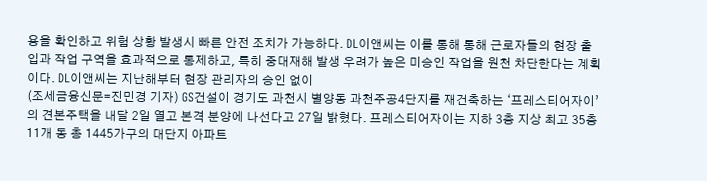용을 확인하고 위험 상황 발생시 빠른 안전 조치가 가능하다. DL이앤씨는 이를 통해 통해 근로자들의 현장 출입과 작업 구역을 효과적으로 통제하고, 특히 중대재해 발생 우려가 높은 미승인 작업을 원천 차단한다는 계획이다. DL이앤씨는 지난해부터 현장 관리자의 승인 없이
(조세금융신문=진민경 기자) GS건설이 경기도 과천시 별양동 과천주공4단지를 재건축하는 ‘프레스티어자이’의 견본주택을 내달 2일 열고 본격 분양에 나선다고 27일 밝혔다. 프레스티어자이는 지하 3층 지상 최고 35층 11개 동 총 1445가구의 대단지 아파트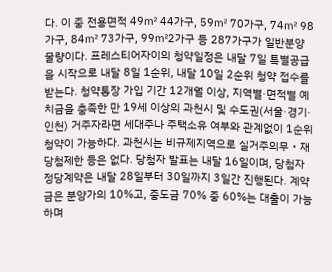다. 이 중 전용면적 49㎡ 44가구, 59㎡ 70가구, 74㎡ 98가구, 84㎡ 73가구, 99㎡2가구 등 287가구가 일반분양 물량이다. 프레스티어자이의 청약일정은 내달 7일 특별공급을 시작으로 내달 8일 1순위, 내달 10일 2순위 청약 접수를 받는다. 청약통장 가입 기간 12개월 이상, 지역별·면적별 예치금을 충족한 만 19세 이상의 과천시 및 수도권(서울·경기·인천) 거주자라면 세대주나 주택소유 여부와 관계없이 1순위 청약이 가능하다. 과천시는 비규제지역으로 실거주의무‧재당첨제한 등은 없다. 당첨자 발표는 내달 16일이며, 당첨자 정당계약은 내달 28일부터 30일까지 3일간 진행된다. 계약금은 분양가의 10%고, 중도금 70% 중 60%는 대출이 가능하며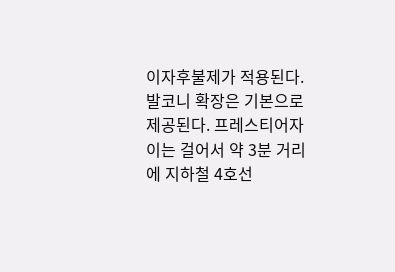이자후불제가 적용된다. 발코니 확장은 기본으로 제공된다. 프레스티어자이는 걸어서 약 3분 거리에 지하철 4호선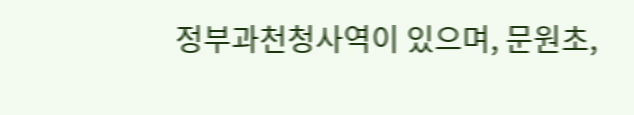정부과천청사역이 있으며, 문원초,